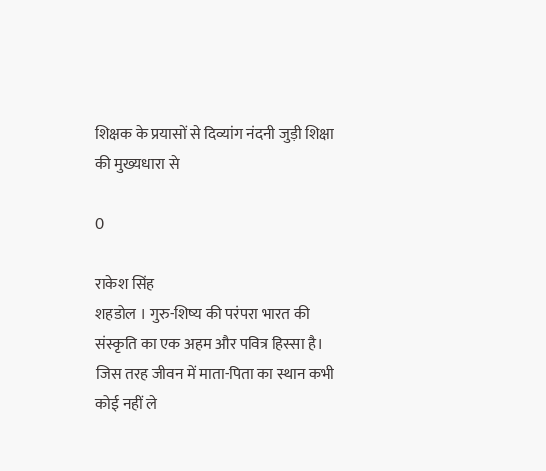शिक्षक के प्रयासों से दिव्यांग नंदनी जुड़ी शिक्षा की मुख्यधारा से

0

राकेश सिंह
शहडोल । गुरु-शिष्य की परंपरा भारत की संस्कृति का एक अहम और पवित्र हिस्सा है। जिस तरह जीवन में माता-पिता का स्थान कभी कोई नहीं ले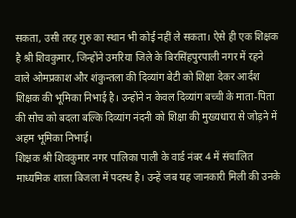सकता, उसी तरह गुरु का स्थान भी कोई नहीं ले सकता। ऐसे ही एक शिक्षक है श्री शिवकुमार, जिन्होंने उमरिया जिले के बिरसिंहपुरपाली नगर में रहने वाले ओमप्रकाश और शंकुन्तला की दिव्यांग बेटी को शिक्षा देकर आर्दश शिक्षक की भूमिका निभाई है। उन्होंने न केवल दिव्यांग बच्ची के माता-पिता की सोच को बदला बल्कि दिव्यांग नंदनी को शिक्षा की मुख्यधारा से जोड़ने में अहम भूमिका निभाई।
शिक्षक श्री शिवकुमार नगर पालिका पाली के वार्ड नंबर 4 में संचालित माध्यमिक शाला बिजला में पदस्थ है। उन्हें जब यह जानकारी मिली की उनके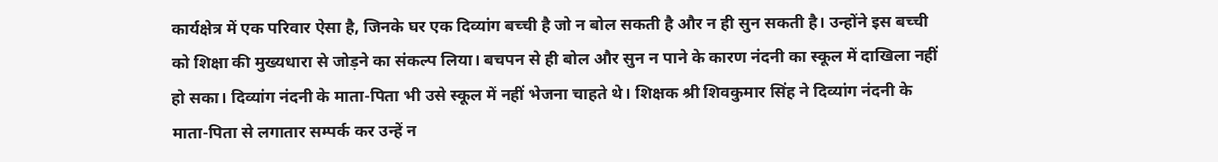कार्यक्षेत्र में एक परिवार ऐसा है, जिनके घर एक दिव्यांग बच्ची है जो न बोल सकती है और न ही सुन सकती है। उन्होंने इस बच्ची को शिक्षा की मुख्यधारा से जोड़ने का संकल्प लिया। बचपन से ही बोल और सुन न पाने के कारण नंदनी का स्कूल में दाखिला नहीं हो सका। दिव्यांग नंदनी के माता-पिता भी उसे स्कूल में नहीं भेजना चाहते थे। शिक्षक श्री शिवकुमार सिंह ने दिव्यांग नंदनी के माता-पिता से लगातार सम्पर्क कर उन्हें न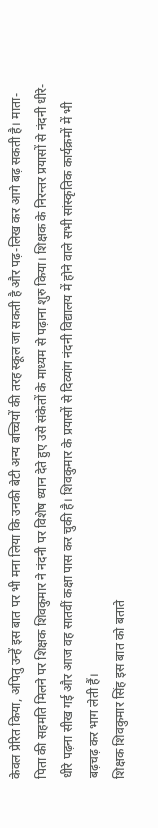केवल प्रेरित किया, अपितु उन्हें इस बात पर भी मना लिया कि उनकी बेटी अन्य बच्चियों की तरह स्कूल जा सकती है और पढ़-लिख कर आगे बढ़ सकती है। माता-पिता की सहमति मिलने पर शिक्षक शिवकुमार ने नंदनी पर विशेष ध्यान देते हुए उसे संकेतों के माध्यम से पढ़ाना शुरु किया। शिक्षक के निरन्तर प्रयासों से नंदनी धीरे-धीरे पढ़ना सीख गई और आज वह सातवीं कक्षा पास कर चुकी है। शिवकुमार के प्रयासों से दिव्यांग नंदनी विद्यालय में होने वाले सभी सांस्कृतिक कार्यक्रमों में भी बढ़चढ़ कर भाग लेती हैं।
शिक्षक शिवकुमार सिंह इस बात को बताते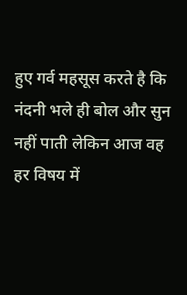हुए गर्व महसूस करते है कि नंदनी भले ही बोल और सुन नहीं पाती लेकिन आज वह हर विषय में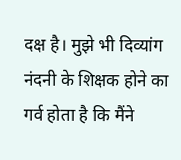दक्ष है। मुझे भी दिव्यांग नंदनी के शिक्षक होने का गर्व होता है कि मैंने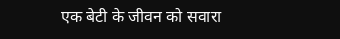एक बेटी के जीवन को सवारा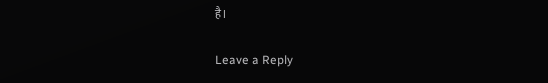है।

Leave a Reply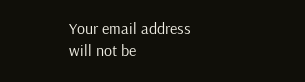Your email address will not be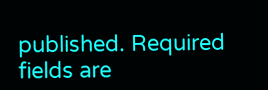published. Required fields are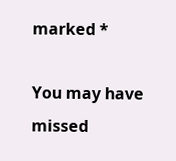marked *

You may have missed